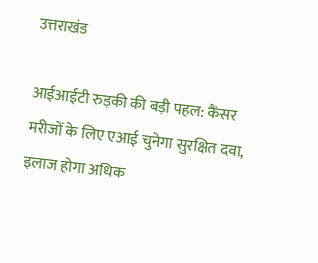उत्तराखंड

आईआईटी रुड़की की बड़ी पहल: कैंसर मरीजों के लिए एआई चुनेगा सुरक्षित दवा, इलाज होगा अधिक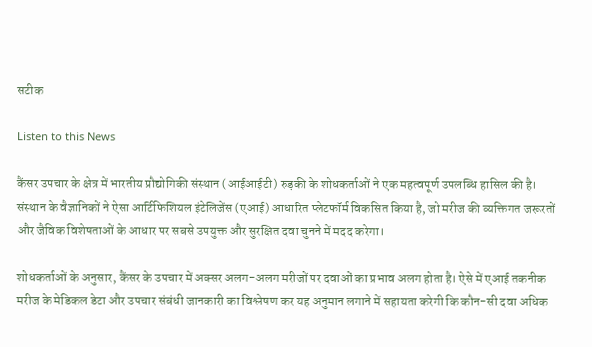सटीक

Listen to this News

कैंसर उपचार के क्षेत्र में भारतीय प्रौद्योगिकी संस्थान (आईआईटी) रुड़की के शोधकर्ताओं ने एक महत्वपूर्ण उपलब्धि हासिल की है। संस्थान के वैज्ञानिकों ने ऐसा आर्टिफिशियल इंटेलिजेंस (एआई) आधारित प्लेटफॉर्म विकसित किया है, जो मरीज की व्यक्तिगत जरूरतों और जैविक विशेषताओं के आधार पर सबसे उपयुक्त और सुरक्षित दवा चुनने में मदद करेगा।

शोधकर्ताओं के अनुसार, कैंसर के उपचार में अक्सर अलग-अलग मरीजों पर दवाओं का प्रभाव अलग होता है। ऐसे में एआई तकनीक मरीज के मेडिकल डेटा और उपचार संबंधी जानकारी का विश्लेषण कर यह अनुमान लगाने में सहायता करेगी कि कौन-सी दवा अधिक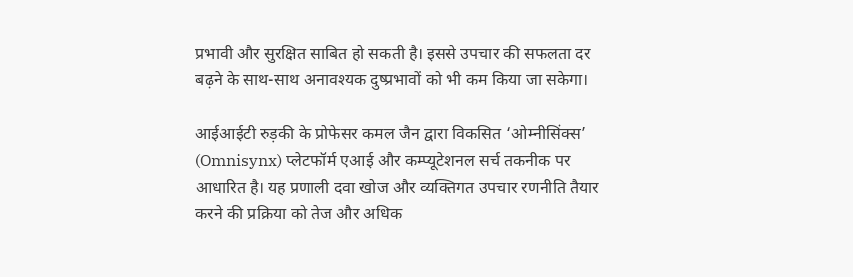प्रभावी और सुरक्षित साबित हो सकती है। इससे उपचार की सफलता दर बढ़ने के साथ-साथ अनावश्यक दुष्प्रभावों को भी कम किया जा सकेगा।

आईआईटी रुड़की के प्रोफेसर कमल जैन द्वारा विकसित ‘ओम्नीसिंक्स’ (Omnisynx) प्लेटफॉर्म एआई और कम्प्यूटेशनल सर्च तकनीक पर आधारित है। यह प्रणाली दवा खोज और व्यक्तिगत उपचार रणनीति तैयार करने की प्रक्रिया को तेज और अधिक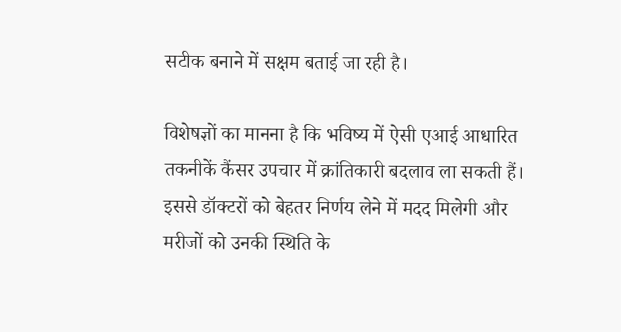सटीक बनाने में सक्षम बताई जा रही है।

विशेषज्ञों का मानना है कि भविष्य में ऐसी एआई आधारित तकनीकें कैंसर उपचार में क्रांतिकारी बदलाव ला सकती हैं। इससे डॉक्टरों को बेहतर निर्णय लेने में मदद मिलेगी और मरीजों को उनकी स्थिति के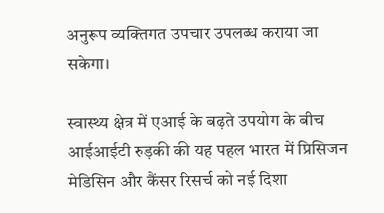अनुरूप व्यक्तिगत उपचार उपलब्ध कराया जा सकेगा।

स्वास्थ्य क्षेत्र में एआई के बढ़ते उपयोग के बीच आईआईटी रुड़की की यह पहल भारत में प्रिसिजन मेडिसिन और कैंसर रिसर्च को नई दिशा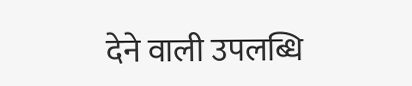देने वाली उपलब्धि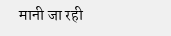मानी जा रही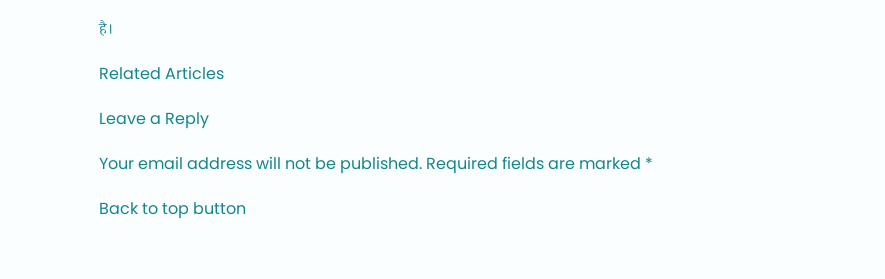है।

Related Articles

Leave a Reply

Your email address will not be published. Required fields are marked *

Back to top button